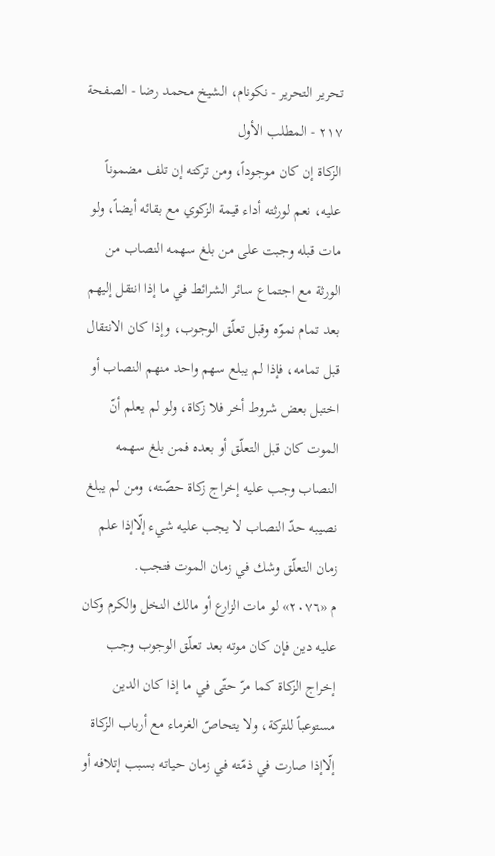تحرير التحرير - نکونام، الشيخ محمد رضا - الصفحة ٢١٧ - المطلب الأول
الزكاة إن كان موجوداً، ومن تركته إن تلف مضموناً عليه، نعم لورثته أداء قيمة الزكوي مع بقائه أيضاً، ولو مات قبله وجبت على من بلغ سهمه النصاب من الورثة مع اجتماع سائر الشرائط في ما إذا انتقل إليهم بعد تمام نموّه وقبل تعلّق الوجوب، وإذا كان الانتقال قبل تمامه، فإذا لم يبلع سهم واحد منهم النصاب أو اختبل بعض شروط أخر فلا زكاة، ولو لم يعلم أنّ الموت كان قبل التعلّق أو بعده فمن بلغ سهمه النصاب وجب عليه إخراج زكاة حصّته، ومن لم يبلغ نصيبه حدّ النصاب لا يجب عليه شيء إلّاإذا علم زمان التعلّق وشك في زمان الموت فتجب.
م «٢٠٧٦» لو مات الزارع أو مالك النخل والكرم وكان عليه دين فإن كان موته بعد تعلّق الوجوب وجب إخراج الزكاة كما مرّ حتّى في ما إذا كان الدين مستوعباً للتركة، ولا يتحاصّ الغرماء مع أرباب الزكاة إلّاإذا صارت في ذمّته في زمان حياته بسبب إتلافه أو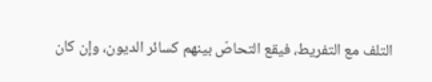التلف مع التفريط، فيقع التحاصّ بينهم كسائر الديون، وإن كان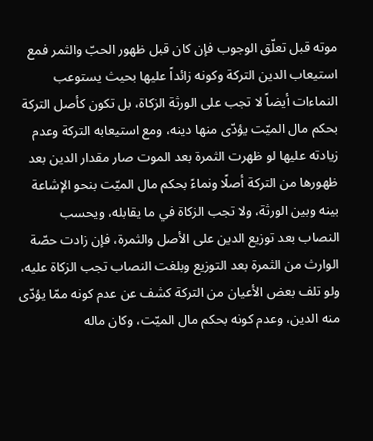موته قبل تعلّق الوجوب فإن كان قبل ظهور الحبّ والثمر فمع استيعاب الدين التركة وكونه زائداً عليها بحيث يستوعب النماءات أيضاً لا تجب على الورثة الزكاة، بل تكون كأصل التركة بحكم مال الميّت يؤدّى منها دينه، ومع استيعابه التركة وعدم زيادته عليها لو ظهرت الثمرة بعد الموت صار مقدار الدين بعد ظهورها من التركة أصلًا ونماءً بحكم مال الميّت بنحو الإشاعة بينه وبين الورثة، ولا تجب الزكاة في ما يقابله، ويحسب النصاب بعد توزيع الدين على الأصل والثمرة، فإن زادت حصّة الوارث من الثمرة بعد التوزيع وبلغت النصاب تجب الزكاة عليه، ولو تلف بعض الأعيان من التركة كشف عن عدم كونه ممّا يؤدّى منه الدين، وعدم كونه بحكم مال الميّت، وكان ماله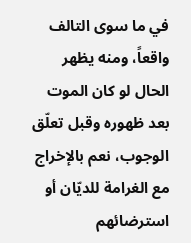في ما سوى التالف واقعاً، ومنه يظهر الحال لو كان الموت بعد ظهوره وقبل تعلّق الوجوب، نعم بالإخراج مع الغرامة للديّان أو استرضائهم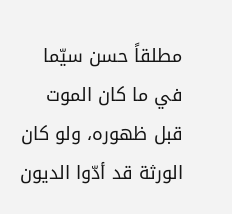مطلقاً حسن سيّما في ما كان الموت قبل ظهوره، ولو كان الورثة قد أدّوا الديون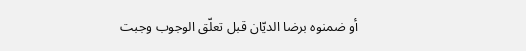أو ضمنوه برضا الديّان قبل تعلّق الوجوب وجبت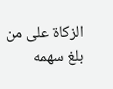الزكاة على من بلغ سهمه